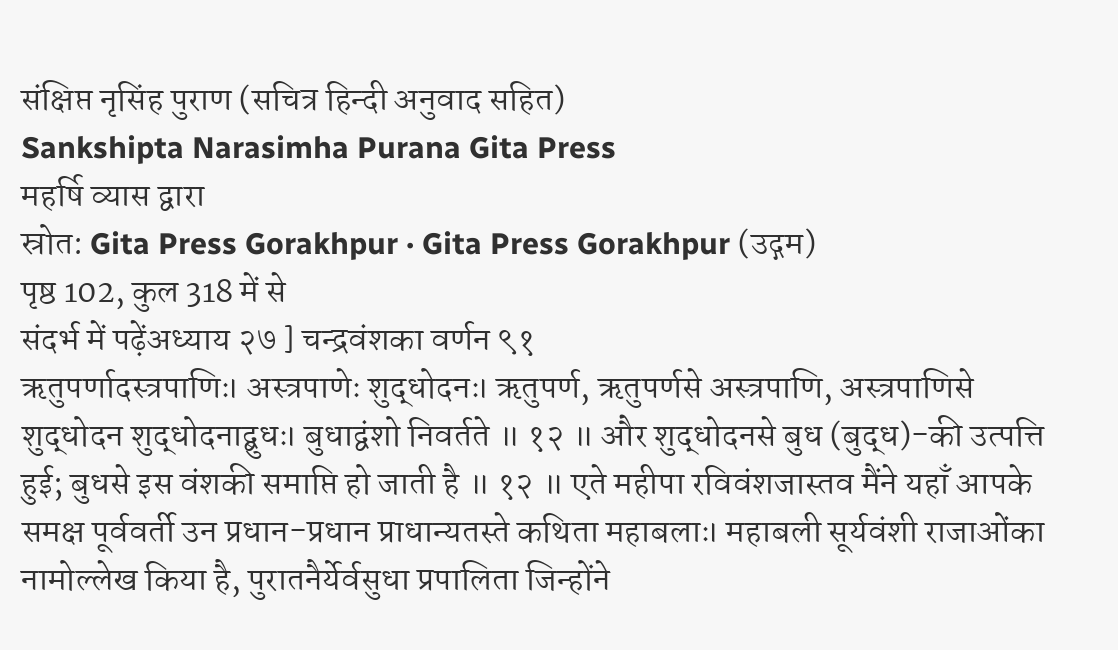संक्षिप्त नृसिंह पुराण (सचित्र हिन्दी अनुवाद सहित)
Sankshipta Narasimha Purana Gita Press
महर्षि व्यास द्वारा
स्रोत: Gita Press Gorakhpur · Gita Press Gorakhpur (उद्गम)
पृष्ठ 102, कुल 318 में से
संदर्भ में पढ़ेंअध्याय २७ ] चन्द्रवंशका वर्णन ९१
ऋतुपर्णादस्त्रपाणिः। अस्त्रपाणेः शुद्धोदनः। ऋतुपर्ण, ऋतुपर्णसे अस्त्रपाणि, अस्त्रपाणिसे शुद्धोदन शुद्धोदनाद्बुधः। बुधाद्वंशो निवर्तते ॥ १२ ॥ और शुद्धोदनसे बुध (बुद्ध)-की उत्पत्ति हुई; बुधसे इस वंशकी समाप्ति हो जाती है ॥ १२ ॥ एते महीपा रविवंशजास्तव मैंने यहाँ आपके समक्ष पूर्ववर्ती उन प्रधान-प्रधान प्राधान्यतस्ते कथिता महाबलाः। महाबली सूर्यवंशी राजाओंका नामोल्लेख किया है, पुरातनैर्येर्वसुधा प्रपालिता जिन्होंने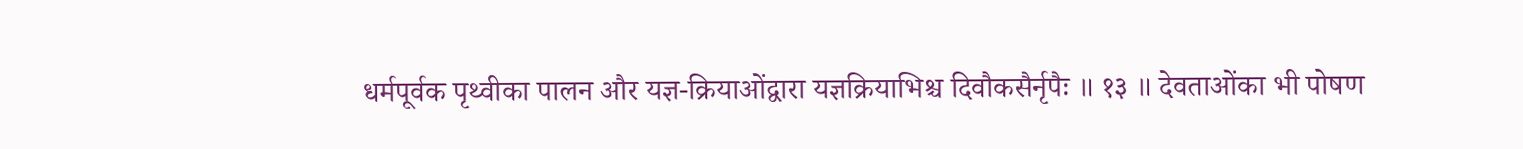धर्मपूर्वक पृथ्वीका पालन और यज्ञ-क्रियाओंद्वारा यज्ञक्रियाभिश्च दिवौकसैर्नृपैः ॥ १३ ॥ देवताओंका भी पोषण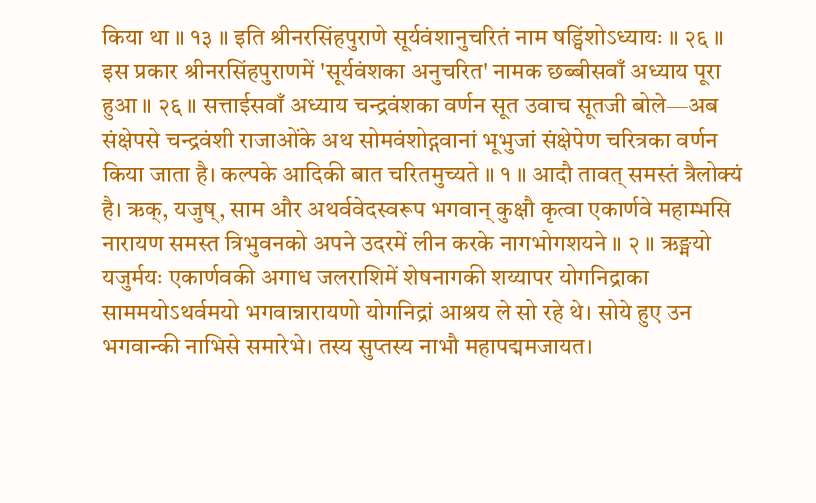किया था ॥ १३ ॥ इति श्रीनरसिंहपुराणे सूर्यवंशानुचरितं नाम षड्विंशोऽध्यायः ॥ २६ ॥ इस प्रकार श्रीनरसिंहपुराणमें 'सूर्यवंशका अनुचरित' नामक छब्बीसवाँ अध्याय पूरा हुआ ॥ २६ ॥ सत्ताईसवाँ अध्याय चन्द्रवंशका वर्णन सूत उवाच सूतजी बोले—अब संक्षेपसे चन्द्रवंशी राजाओंके अथ सोमवंशोद्गवानां भूभुजां संक्षेपेण चरित्रका वर्णन किया जाता है। कल्पके आदिकी बात चरितमुच्यते ॥ १ ॥ आदौ तावत् समस्तं त्रैलोक्यं है। ऋक्, यजुष्, साम और अथर्ववेदस्वरूप भगवान् कुक्षौ कृत्वा एकार्णवे महाम्भसि नारायण समस्त त्रिभुवनको अपने उदरमें लीन करके नागभोगशयने ॥ २ ॥ ऋङ्मयो यजुर्मयः एकार्णवकी अगाध जलराशिमें शेषनागकी शय्यापर योगनिद्राका साममयोऽथर्वमयो भगवान्नारायणो योगनिद्रां आश्रय ले सो रहे थे। सोये हुए उन भगवान्की नाभिसे समारेभे। तस्य सुप्तस्य नाभौ महापद्ममजायत।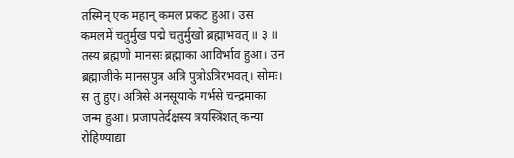तस्मिन् एक महान् कमल प्रकट हुआ। उस कमलमें चतुर्मुख पद्मे चतुर्मुखो ब्रह्माभवत् ॥ ३ ॥ तस्य ब्रह्मणो मानसः ब्रह्माका आविर्भाव हुआ। उन ब्रह्माजीके मानसपुत्र अत्रि पुत्रोऽत्रिरभवत्। सोमः। स तु हुए। अत्रिसे अनसूयाके गर्भसे चन्द्रमाका जन्म हुआ। प्रजापतेर्दक्षस्य त्रयस्त्रिंशत् कन्या रोहिण्याद्या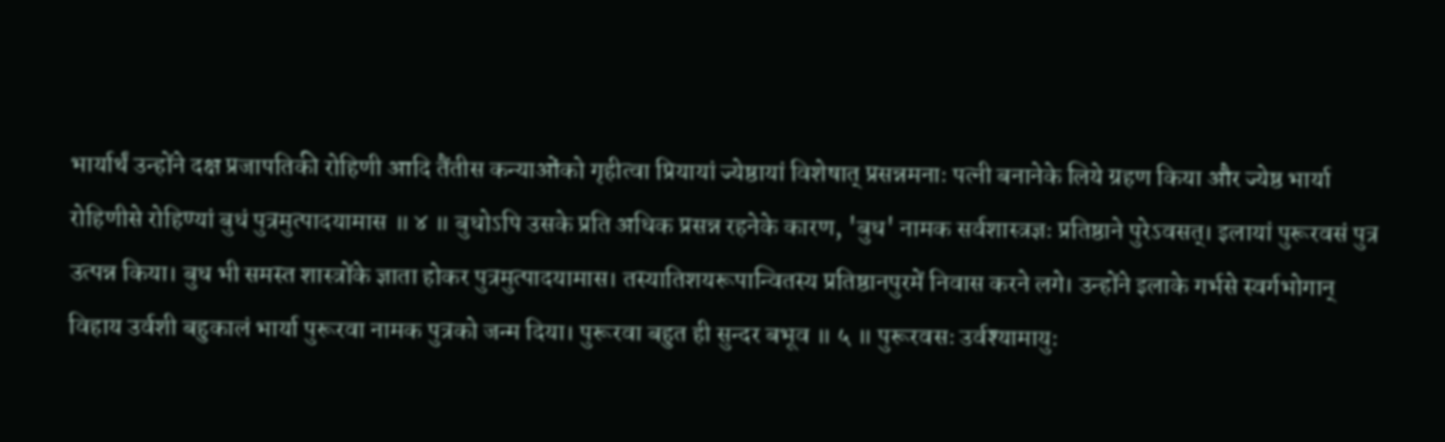भार्यार्थं उन्होंने दक्ष प्रजापतिकी रोहिणी आदि तैंतीस कन्याओंको गृहीत्वा प्रियायां ज्येष्ठायां विशेषात् प्रसन्नमनाः पत्नी बनानेके लिये ग्रहण किया और ज्येष्ठ भार्या रोहिणीसे रोहिण्यां बुधं पुत्रमुत्पादयामास ॥ ४ ॥ बुधोऽपि उसके प्रति अधिक प्रसन्न रहनेके कारण, 'बुध' नामक सर्वशास्त्रज्ञः प्रतिष्ठाने पुरेऽवसत्। इलायां पुरूरवसं पुत्र उत्पन्न किया। बुध भी समस्त शास्त्रोंके ज्ञाता होकर पुत्रमुत्पादयामास। तस्यातिशयरूपान्वितस्य प्रतिष्ठानपुरमें निवास करने लगे। उन्होंने इलाके गर्भसे स्वर्गभोगान् विहाय उर्वशी बहुकालं भार्या पुरूरवा नामक पुत्रको जन्म दिया। पुरूरवा बहुत ही सुन्दर बभूव ॥ ५ ॥ पुरूरवसः उर्वश्यामायुः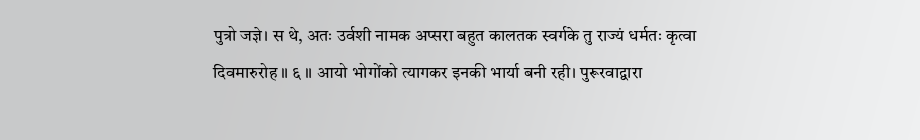पुत्रो जज्ञे। स थे, अतः उर्वशी नामक अप्सरा बहुत कालतक स्वर्गके तु राज्यं धर्मतः कृत्वा दिवमारुरोह ॥ ६ ॥ आयो भोगोंको त्यागकर इनकी भार्या बनी रही। पुरूरवाद्वारा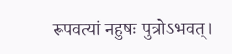रूपवत्यां नहुषः पुत्रोऽभवत्।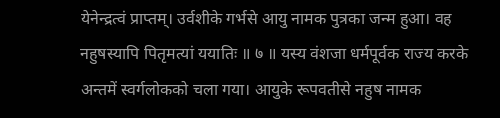येनेन्द्रत्वं प्राप्तम्। उर्वशीके गर्भसे आयु नामक पुत्रका जन्म हुआ। वह नहुषस्यापि पितृमत्यां ययातिः ॥ ७ ॥ यस्य वंशजा धर्मपूर्वक राज्य करके अन्तमें स्वर्गलोकको चला गया। आयुके रूपवतीसे नहुष नामक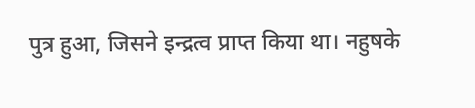पुत्र हुआ, जिसने इन्द्रत्व प्राप्त किया था। नहुषके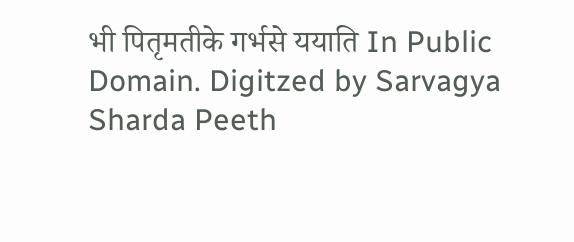भी पितृमतीके गर्भसे ययाति In Public Domain. Digitzed by Sarvagya Sharda Peeth